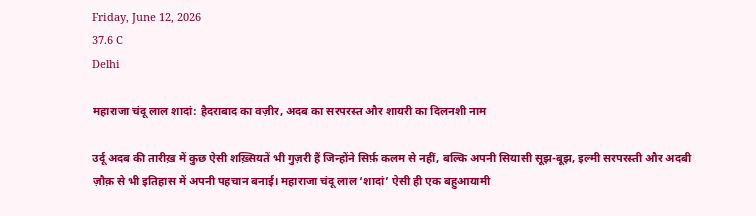Friday, June 12, 2026
37.6 C
Delhi

महाराजा चंदू लाल शादां: हैदराबाद का वज़ीर, अदब का सरपरस्त और शायरी का दिलनशी नाम

उर्दू अदब की तारीख़ में कुछ ऐसी शख़्सियतें भी गुज़री हैं जिन्होंने सिर्फ़ कलम से नहीं, बल्कि अपनी सियासी सूझ-बूझ, इल्मी सरपरस्ती और अदबी ज़ौक़ से भी इतिहास में अपनी पहचान बनाई। महाराजा चंदू लाल ‘शादां’ ऐसी ही एक बहुआयामी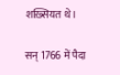शख़्सियत थे।

सन् 1766 में पैदा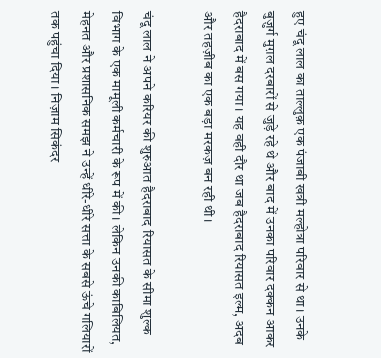हुए चंदू लाल का ताल्लुक़ एक पंजाबी खत्री मल्होत्रा परिवार से था। उनके बुज़ुर्ग मुग़ल दरबारों से जुड़े रहे थे और बाद में उनका परिवार दक्कन आकर हैदराबाद में बस गया। यह वही दौर था जब हैदराबाद रियासत इल्म, अदब और तहज़ीब का एक बड़ा मरकज़ बन रही थी।

चंदू लाल ने अपने करियर की शुरुआत हैदराबाद रियासत के सीमा शुल्क विभाग के एक मामूली कर्मचारी के रूप में की। लेकिन उनकी काबिलियत, मेहनत और प्रशासनिक समझ ने उन्हें धीरे-धीरे सत्ता के सबसे ऊंचे गलियारों तक पहुंचा दिया। निज़ाम सिकंदर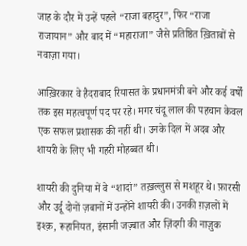जाह के दौर में उन्हें पहले “राजा बहादुर”, फिर “राजा राजायान” और बाद में “महाराजा” जैसे प्रतिष्ठित ख़िताबों से नवाज़ा गया।

आख़िरकार वे हैदराबाद रियासत के प्रधानमंत्री बने और कई वर्षों तक इस महत्वपूर्ण पद पर रहे। मगर चंदू लाल की पहचान केवल एक सफल प्रशासक की नहीं थी। उनके दिल में अदब और शायरी के लिए भी गहरी मोहब्बत थी।

शायरी की दुनिया में वे “शादां” तख़ल्लुस से मशहूर थे। फ़ारसी और उर्दू दोनों ज़बानों में उन्होंने शायरी की। उनकी ग़ज़लों में इश्क़, रूहानियत, इंसानी जज़्बात और ज़िंदगी की नाज़ुक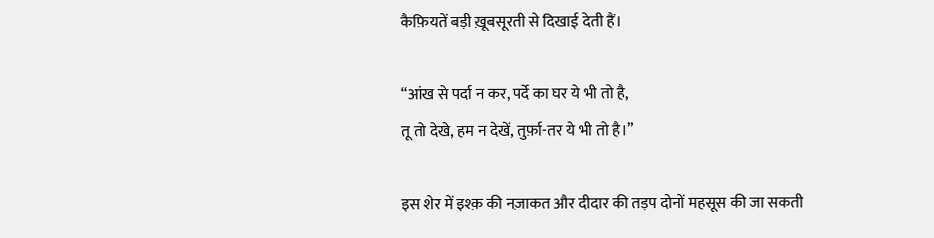कैफ़ियतें बड़ी ख़ूबसूरती से दिखाई देती हैं।

“आंख से पर्दा न कर, पर्दे का घर ये भी तो है,
तू तो देखे, हम न देखें, तुर्फ़ा-तर ये भी तो है।”

इस शेर में इश्क़ की नज़ाकत और दीदार की तड़प दोनों महसूस की जा सकती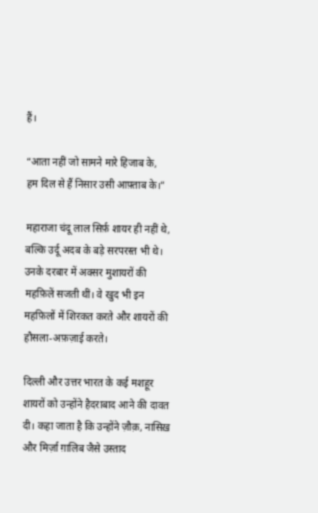हैं।

“आता नहीं जो सामने मारे हिजाब के,
हम दिल से हैं निसार उसी आफ़्ताब के।”

महाराजा चंदू लाल सिर्फ़ शायर ही नहीं थे, बल्कि उर्दू अदब के बड़े सरपरस्त भी थे। उनके दरबार में अक्सर मुशायरों की महफ़िलें सजती थीं। वे खुद भी इन महफ़िलों में शिरकत करते और शायरों की हौसला-अफ़ज़ाई करते।

दिल्ली और उत्तर भारत के कई मशहूर शायरों को उन्होंने हैदराबाद आने की दावत दी। कहा जाता है कि उन्होंने ज़ौक़, नासिख़ और मिर्ज़ा ग़ालिब जैसे उस्ताद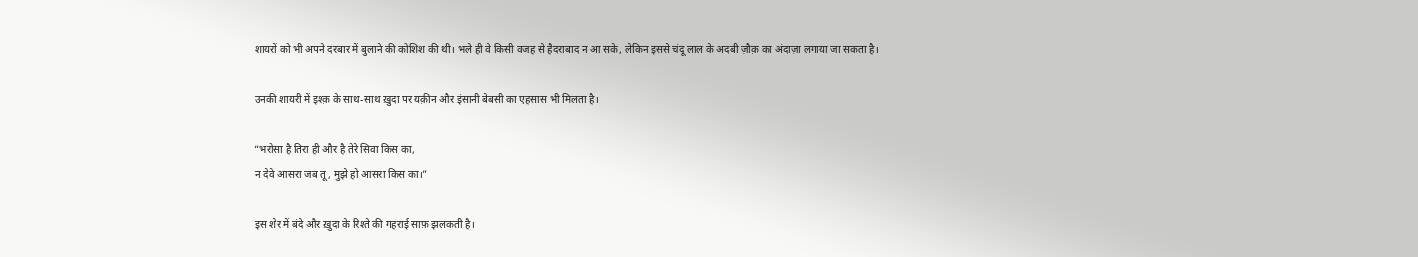शायरों को भी अपने दरबार में बुलाने की कोशिश की थी। भले ही वे किसी वजह से हैदराबाद न आ सके, लेकिन इससे चंदू लाल के अदबी ज़ौक़ का अंदाज़ा लगाया जा सकता है।

उनकी शायरी में इश्क़ के साथ-साथ ख़ुदा पर यक़ीन और इंसानी बेबसी का एहसास भी मिलता है।

“भरोसा है तिरा ही और है तेरे सिवा किस का,
न देवे आसरा जब तू, मुझे हो आसरा किस का।”

इस शेर में बंदे और ख़ुदा के रिश्ते की गहराई साफ़ झलकती है।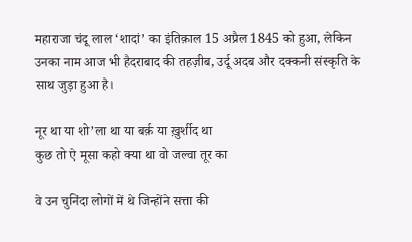महाराजा चंदू लाल ‘शादां’ का इंतिक़ाल 15 अप्रैल 1845 को हुआ, लेकिन उनका नाम आज भी हैदराबाद की तहज़ीब, उर्दू अदब और दक्कनी संस्कृति के साथ जुड़ा हुआ है।

नूर था या शो’ला था या बर्क़ या ख़ुर्शीद था
कुछ तो ऐ मूसा कहो क्या था वो जल्वा तूर का

वे उन चुनिंदा लोगों में थे जिन्होंने सत्ता की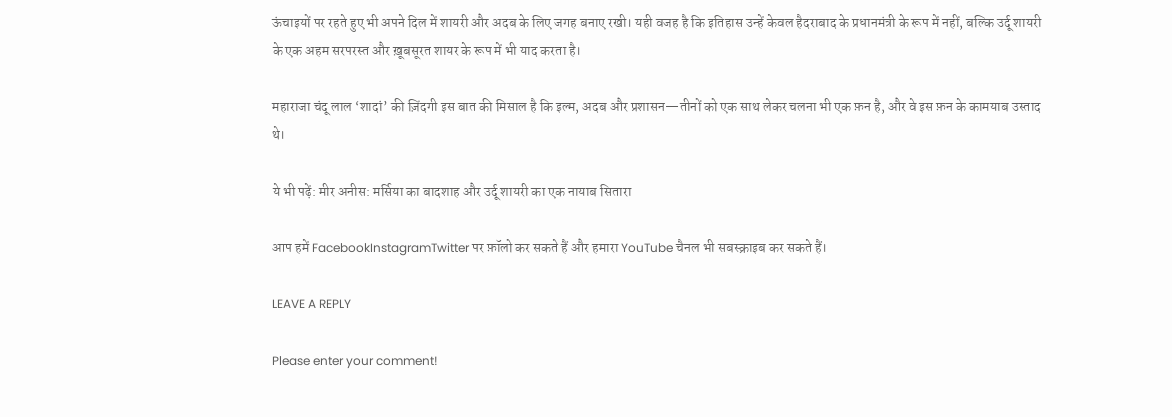ऊंचाइयों पर रहते हुए भी अपने दिल में शायरी और अदब के लिए जगह बनाए रखी। यही वजह है कि इतिहास उन्हें केवल हैदराबाद के प्रधानमंत्री के रूप में नहीं, बल्कि उर्दू शायरी के एक अहम सरपरस्त और ख़ूबसूरत शायर के रूप में भी याद करता है।

महाराजा चंदू लाल ‘शादां’ की ज़िंदगी इस बात की मिसाल है कि इल्म, अदब और प्रशासन—तीनों को एक साथ लेकर चलना भी एक फ़न है, और वे इस फ़न के कामयाब उस्ताद थे।

ये भी पढ़ें: मीर अनीस: मर्सिया का बादशाह और उर्दू शायरी का एक नायाब सितारा

आप हमें FacebookInstagramTwitter पर फ़ॉलो कर सकते हैं और हमारा YouTube चैनल भी सबस्क्राइब कर सकते हैं।

LEAVE A REPLY

Please enter your comment!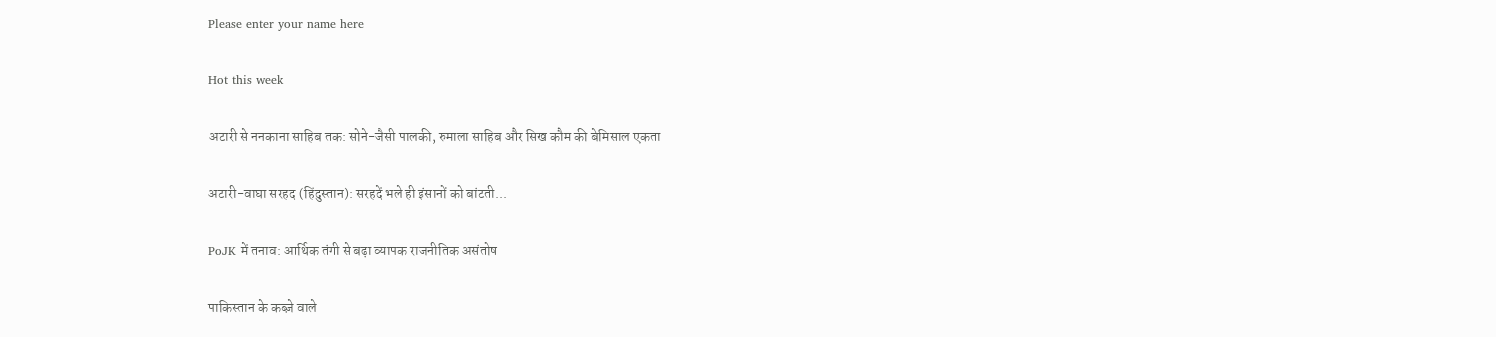Please enter your name here

Hot this week

अटारी से ननकाना साहिब तक: सोने-जैसी पालकी, रुमाला साहिब और सिख कौम की बेमिसाल एकता

अटारी-वाघा सरहद (हिंदुस्तान): सरहदें भले ही इंसानों को बांटती...

PoJK में तनाव: आर्थिक तंगी से बढ़ा व्यापक राजनीतिक असंतोष

पाकिस्तान के कब्ज़े वाले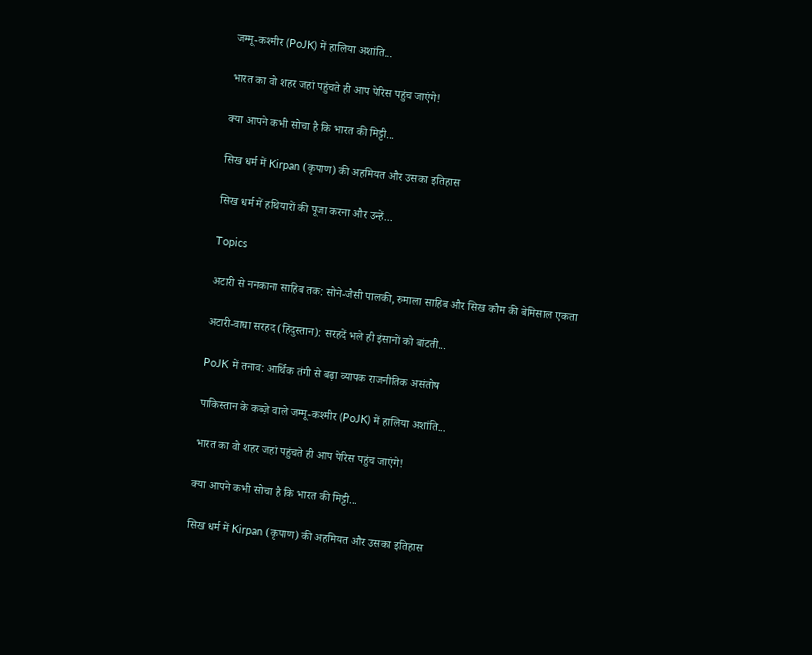जम्मू-कश्मीर (PoJK) में हालिया अशांति...

भारत का वो शहर जहां पहुंचते ही आप पेरिस पहुंच जाएंगे!

क्या आपने कभी सोचा है कि भारत की मिट्टी...

सिख धर्म में Kirpan (कृपाण) की अहमियत और उसका इतिहास

सिख धर्म में हथियारों की पूजा करना और उन्हें...

Topics

अटारी से ननकाना साहिब तक: सोने-जैसी पालकी, रुमाला साहिब और सिख कौम की बेमिसाल एकता

अटारी-वाघा सरहद (हिंदुस्तान): सरहदें भले ही इंसानों को बांटती...

PoJK में तनाव: आर्थिक तंगी से बढ़ा व्यापक राजनीतिक असंतोष

पाकिस्तान के कब्ज़े वाले जम्मू-कश्मीर (PoJK) में हालिया अशांति...

भारत का वो शहर जहां पहुंचते ही आप पेरिस पहुंच जाएंगे!

क्या आपने कभी सोचा है कि भारत की मिट्टी...

सिख धर्म में Kirpan (कृपाण) की अहमियत और उसका इतिहास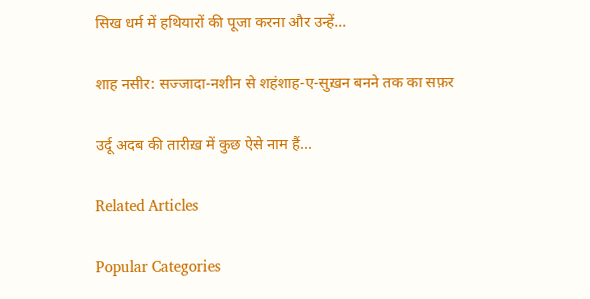सिख धर्म में हथियारों की पूजा करना और उन्हें...

शाह नसीर: सज्जादा-नशीन से शहंशाह-ए-सुख़न बनने तक का सफ़र

उर्दू अदब की तारीख़ में कुछ ऐसे नाम हैं...

Related Articles

Popular Categories